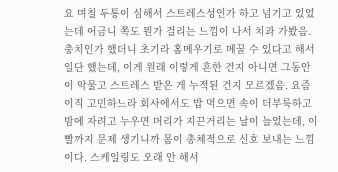요 며칠 두통이 심해서 스트레스성인가 하고 넘기고 있었는데 어금니 쪽도 뭔가 걸리는 느낌이 나서 치과 가봤음. 충치인가 했더니 초기라 홈메우기로 메꿀 수 있다고 해서 일단 했는데, 이게 원래 이렇게 흔한 건지 아니면 그동안 이 악물고 스트레스 받은 게 누적된 건지 모르겠음. 요즘 이직 고민하느라 회사에서도 밥 먹으면 속이 더부룩하고 밤에 자려고 누우면 머리가 지끈거리는 날이 늘었는데, 이빨까지 문제 생기니까 몸이 총체적으로 신호 보내는 느낌이다. 스케일링도 오래 안 해서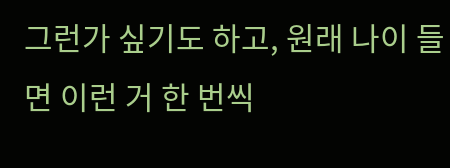그런가 싶기도 하고, 원래 나이 들면 이런 거 한 번씩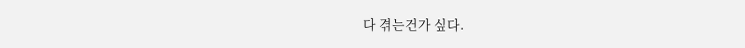다 겪는건가 싶다.